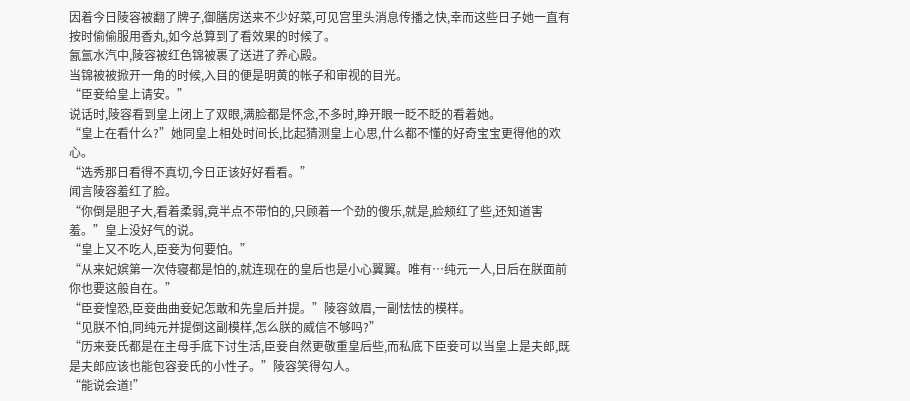因着今日陵容被翻了牌子,御膳房送来不少好菜,可见宫里头消息传播之快,幸而这些日子她一直有按时偷偷服用香丸,如今总算到了看效果的时候了。
氤氲水汽中,陵容被红色锦被裹了送进了养心殿。
当锦被被掀开一角的时候,入目的便是明黄的帐子和审视的目光。
“臣妾给皇上请安。”
说话时,陵容看到皇上闭上了双眼,满脸都是怀念,不多时,睁开眼一眨不眨的看着她。
“皇上在看什么?”她同皇上相处时间长,比起猜测皇上心思,什么都不懂的好奇宝宝更得他的欢心。
“选秀那日看得不真切,今日正该好好看看。”
闻言陵容羞红了脸。
“你倒是胆子大,看着柔弱,竟半点不带怕的,只顾着一个劲的傻乐,就是,脸颊红了些,还知道害羞。”皇上没好气的说。
“皇上又不吃人,臣妾为何要怕。”
“从来妃嫔第一次侍寝都是怕的,就连现在的皇后也是小心翼翼。唯有…纯元一人,日后在朕面前你也要这般自在。”
“臣妾惶恐,臣妾曲曲妾妃怎敢和先皇后并提。”陵容敛眉,一副怯怯的模样。
“见朕不怕,同纯元并提倒这副模样,怎么朕的威信不够吗?”
“历来妾氏都是在主母手底下讨生活,臣妾自然更敬重皇后些,而私底下臣妾可以当皇上是夫郎,既是夫郎应该也能包容妾氏的小性子。”陵容笑得勾人。
“能说会道!”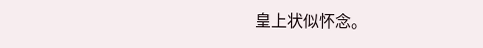皇上状似怀念。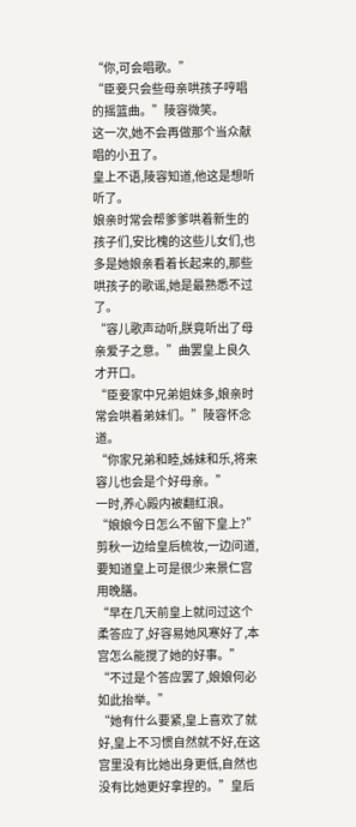“你,可会唱歌。”
“臣妾只会些母亲哄孩子哼唱的摇篮曲。”陵容微笑。
这一次,她不会再做那个当众献唱的小丑了。
皇上不语,陵容知道,他这是想听听了。
娘亲时常会帮爹爹哄着新生的孩子们,安比槐的这些儿女们,也多是她娘亲看着长起来的,那些哄孩子的歌谣,她是最熟悉不过了。
“容儿歌声动听,朕竟听出了母亲爱子之意。”曲罢皇上良久才开口。
“臣妾家中兄弟姐妹多,娘亲时常会哄着弟妹们。”陵容怀念道。
“你家兄弟和睦,姊妹和乐,将来容儿也会是个好母亲。”
一时,养心殿内被翻红浪。
“娘娘今日怎么不留下皇上?”剪秋一边给皇后梳妆,一边问道,要知道皇上可是很少来景仁宫用晚膳。
“早在几天前皇上就问过这个柔答应了,好容易她风寒好了,本宫怎么能搅了她的好事。”
“不过是个答应罢了,娘娘何必如此抬举。”
“她有什么要紧,皇上喜欢了就好,皇上不习惯自然就不好,在这宫里没有比她出身更低,自然也没有比她更好拿捏的。”皇后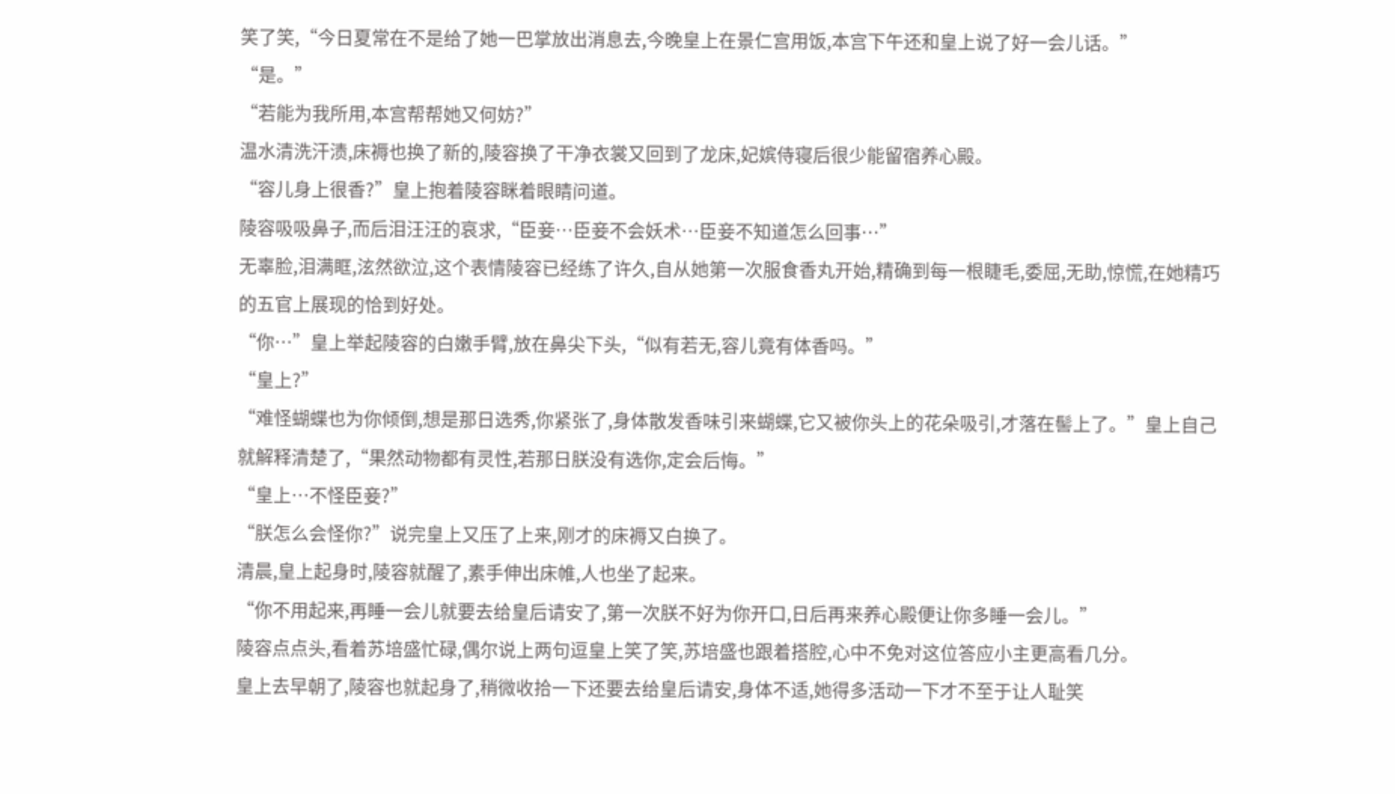笑了笑,“今日夏常在不是给了她一巴掌放出消息去,今晚皇上在景仁宫用饭,本宫下午还和皇上说了好一会儿话。”
“是。”
“若能为我所用,本宫帮帮她又何妨?”
温水清洗汗渍,床褥也换了新的,陵容换了干净衣裳又回到了龙床,妃嫔侍寝后很少能留宿养心殿。
“容儿身上很香?”皇上抱着陵容眯着眼睛问道。
陵容吸吸鼻子,而后泪汪汪的哀求,“臣妾…臣妾不会妖术…臣妾不知道怎么回事…”
无辜脸,泪满眶,泫然欲泣,这个表情陵容已经练了许久,自从她第一次服食香丸开始,精确到每一根睫毛,委屈,无助,惊慌,在她精巧的五官上展现的恰到好处。
“你…”皇上举起陵容的白嫩手臂,放在鼻尖下头,“似有若无,容儿竟有体香吗。”
“皇上?”
“难怪蝴蝶也为你倾倒,想是那日选秀,你紧张了,身体散发香味引来蝴蝶,它又被你头上的花朵吸引,才落在髻上了。”皇上自己就解释清楚了,“果然动物都有灵性,若那日朕没有选你,定会后悔。”
“皇上…不怪臣妾?”
“朕怎么会怪你?”说完皇上又压了上来,刚才的床褥又白换了。
清晨,皇上起身时,陵容就醒了,素手伸出床帷,人也坐了起来。
“你不用起来,再睡一会儿就要去给皇后请安了,第一次朕不好为你开口,日后再来养心殿便让你多睡一会儿。”
陵容点点头,看着苏培盛忙碌,偶尔说上两句逗皇上笑了笑,苏培盛也跟着搭腔,心中不免对这位答应小主更高看几分。
皇上去早朝了,陵容也就起身了,稍微收拾一下还要去给皇后请安,身体不适,她得多活动一下才不至于让人耻笑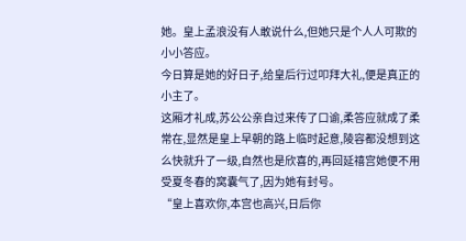她。皇上孟浪没有人敢说什么,但她只是个人人可欺的小小答应。
今日算是她的好日子,给皇后行过叩拜大礼,便是真正的小主了。
这厢才礼成,苏公公亲自过来传了口谕,柔答应就成了柔常在,显然是皇上早朝的路上临时起意,陵容都没想到这么快就升了一级,自然也是欣喜的,再回延禧宫她便不用受夏冬春的窝囊气了,因为她有封号。
“皇上喜欢你,本宫也高兴,日后你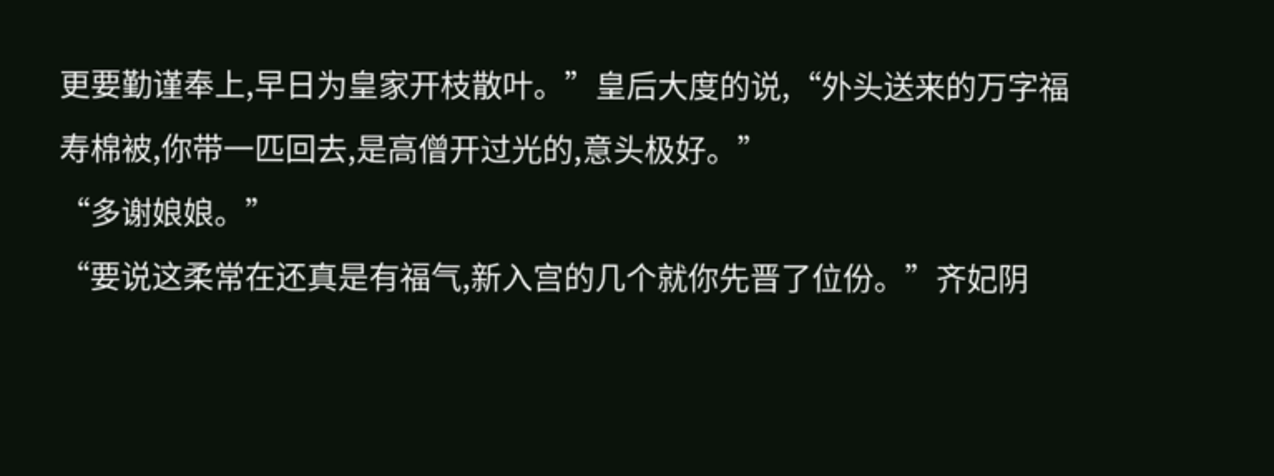更要勤谨奉上,早日为皇家开枝散叶。”皇后大度的说,“外头送来的万字福寿棉被,你带一匹回去,是高僧开过光的,意头极好。”
“多谢娘娘。”
“要说这柔常在还真是有福气,新入宫的几个就你先晋了位份。”齐妃阴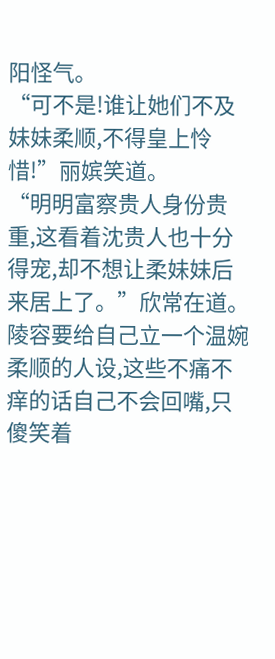阳怪气。
“可不是!谁让她们不及妹妹柔顺,不得皇上怜惜!”丽嫔笑道。
“明明富察贵人身份贵重,这看着沈贵人也十分得宠,却不想让柔妹妹后来居上了。”欣常在道。
陵容要给自己立一个温婉柔顺的人设,这些不痛不痒的话自己不会回嘴,只傻笑着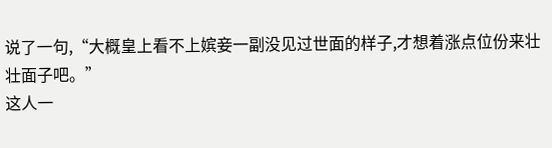说了一句,“大概皇上看不上嫔妾一副没见过世面的样子,才想着涨点位份来壮壮面子吧。”
这人一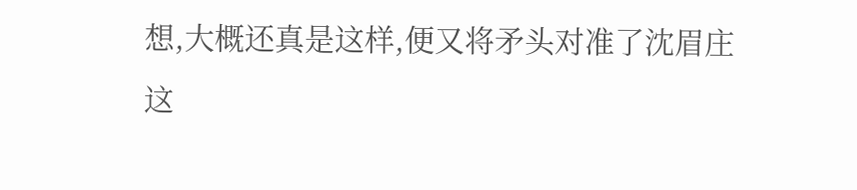想,大概还真是这样,便又将矛头对准了沈眉庄这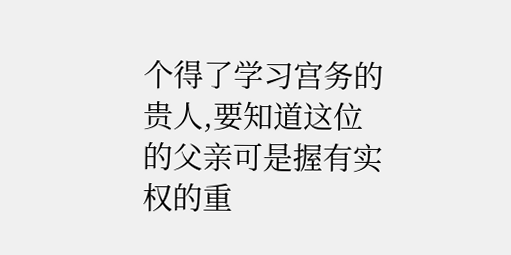个得了学习宫务的贵人,要知道这位的父亲可是握有实权的重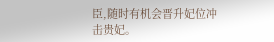臣,随时有机会晋升妃位冲击贵妃。